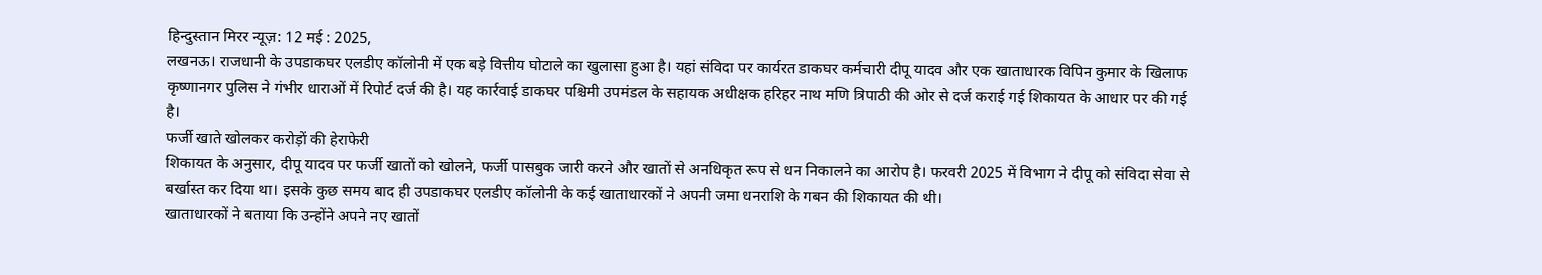हिन्दुस्तान मिरर न्यूज़: 12 मई : 2025,
लखनऊ। राजधानी के उपडाकघर एलडीए कॉलोनी में एक बड़े वित्तीय घोटाले का खुलासा हुआ है। यहां संविदा पर कार्यरत डाकघर कर्मचारी दीपू यादव और एक खाताधारक विपिन कुमार के खिलाफ कृष्णानगर पुलिस ने गंभीर धाराओं में रिपोर्ट दर्ज की है। यह कार्रवाई डाकघर पश्चिमी उपमंडल के सहायक अधीक्षक हरिहर नाथ मणि त्रिपाठी की ओर से दर्ज कराई गई शिकायत के आधार पर की गई है।
फर्जी खाते खोलकर करोड़ों की हेराफेरी
शिकायत के अनुसार, दीपू यादव पर फर्जी खातों को खोलने, फर्जी पासबुक जारी करने और खातों से अनधिकृत रूप से धन निकालने का आरोप है। फरवरी 2025 में विभाग ने दीपू को संविदा सेवा से बर्खास्त कर दिया था। इसके कुछ समय बाद ही उपडाकघर एलडीए कॉलोनी के कई खाताधारकों ने अपनी जमा धनराशि के गबन की शिकायत की थी।
खाताधारकों ने बताया कि उन्होंने अपने नए खातों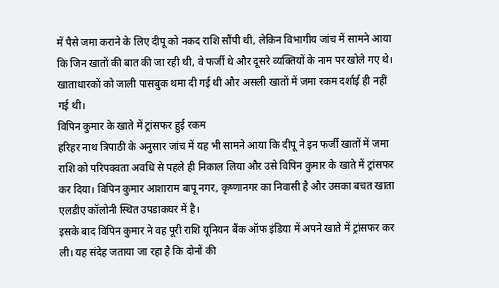में पैसे जमा कराने के लिए दीपू को नकद राशि सौंपी थी, लेकिन विभागीय जांच में सामने आया कि जिन खातों की बात की जा रही थी, वे फर्जी थे और दूसरे व्यक्तियों के नाम पर खोले गए थे। खाताधारकों को जाली पासबुक थमा दी गई थी और असली खातों में जमा रकम दर्शाई ही नहीं गई थी।
विपिन कुमार के खाते में ट्रांसफर हुई रकम
हरिहर नाथ त्रिपाठी के अनुसार जांच में यह भी सामने आया कि दीपू ने इन फर्जी खातों में जमा राशि को परिपक्वता अवधि से पहले ही निकाल लिया और उसे विपिन कुमार के खाते में ट्रांसफर कर दिया। विपिन कुमार आशाराम बापू नगर, कृष्णानगर का निवासी है और उसका बचत खाता एलडीए कॉलोनी स्थित उपडाकघर में है।
इसके बाद विपिन कुमार ने वह पूरी राशि यूनियन बैंक ऑफ इंडिया में अपने खाते में ट्रांसफर कर ली। यह संदेह जताया जा रहा है कि दोनों की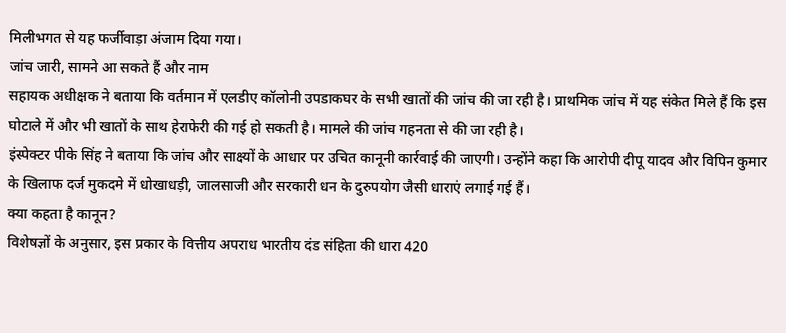मिलीभगत से यह फर्जीवाड़ा अंजाम दिया गया।
जांच जारी, सामने आ सकते हैं और नाम
सहायक अधीक्षक ने बताया कि वर्तमान में एलडीए कॉलोनी उपडाकघर के सभी खातों की जांच की जा रही है। प्राथमिक जांच में यह संकेत मिले हैं कि इस घोटाले में और भी खातों के साथ हेराफेरी की गई हो सकती है। मामले की जांच गहनता से की जा रही है।
इंस्पेक्टर पीके सिंह ने बताया कि जांच और साक्ष्यों के आधार पर उचित कानूनी कार्रवाई की जाएगी। उन्होंने कहा कि आरोपी दीपू यादव और विपिन कुमार के खिलाफ दर्ज मुकदमे में धोखाधड़ी, जालसाजी और सरकारी धन के दुरुपयोग जैसी धाराएं लगाई गई हैं।
क्या कहता है कानून?
विशेषज्ञों के अनुसार, इस प्रकार के वित्तीय अपराध भारतीय दंड संहिता की धारा 420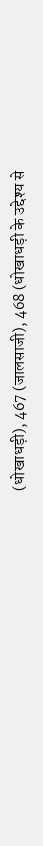(धोखाधड़ी), 467 (जालसाजी), 468 (धोखाधड़ी के उद्देश्य से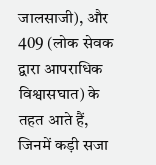जालसाजी), और 409 (लोक सेवक द्वारा आपराधिक विश्वासघात) के तहत आते हैं, जिनमें कड़ी सजा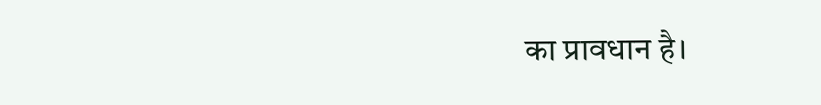का प्रावधान है।